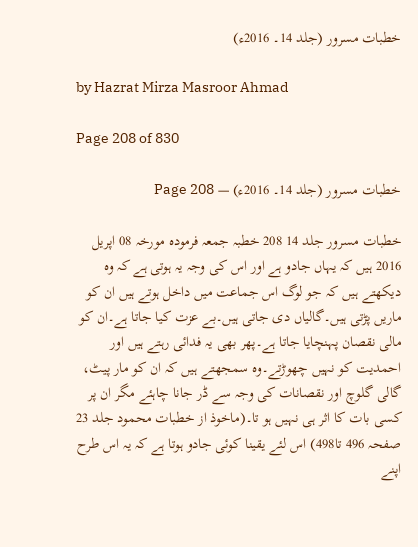خطبات مسرور (جلد 14۔ 2016ء)

by Hazrat Mirza Masroor Ahmad

Page 208 of 830

خطبات مسرور (جلد 14۔ 2016ء) — Page 208

خطبات مسرور جلد 14 208 خطبہ جمعہ فرمودہ مورخہ 08 اپریل 2016 ہیں کہ یہاں جادو ہے اور اس کی وجہ یہ ہوتی ہے کہ وہ دیکھتے ہیں کہ جو لوگ اس جماعت میں داخل ہوتے ہیں ان کو ماریں پڑتی ہیں۔گالیاں دی جاتی ہیں۔بے عزت کیا جاتا ہے۔ان کو مالی نقصان پہنچایا جاتا ہے۔پھر بھی یہ فدائی رہتے ہیں اور احمدیت کو نہیں چھوڑتے۔وہ سمجھتے ہیں کہ ان کو مار پیٹ، گالی گلوچ اور نقصانات کی وجہ سے ڈر جانا چاہئے مگر ان پر کسی بات کا اثر ہی نہیں ہو تا۔(ماخوذ از خطبات محمود جلد 23 صفحہ 496 تا498) اس لئے یقینا کوئی جادو ہوتا ہے کہ یہ اس طرح اپنے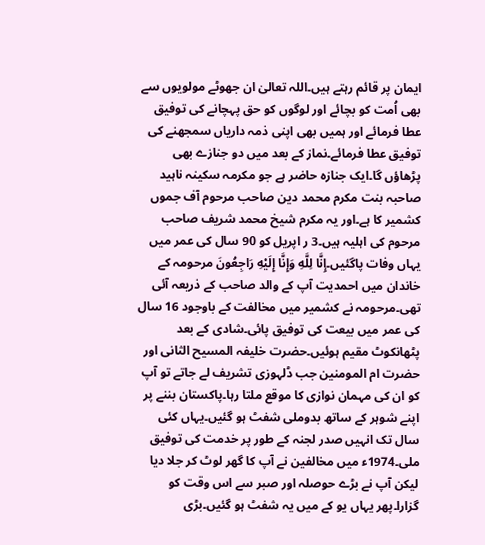ایمان پر قائم رہتے ہیں۔اللہ تعالیٰ ان جھوٹے مولویوں سے بھی اُمت کو بچائے اور لوگوں کو حق پہچانے کی توفیق عطا فرمائے اور ہمیں بھی اپنی ذمہ داریاں سمجھنے کی توفیق عطا فرمائے۔نماز کے بعد میں دو جنازے بھی پڑھاؤں گا۔ایک جنازہ حاضر ہے جو مکرمہ سکینہ ناہید صاحبہ بنت مکرم محمد دین صاحب مرحوم آف جموں کشمیر کا ہے۔اور یہ مکرم شیخ محمد شریف صاحب مرحوم کی اہلیہ ہیں۔3 ر اپریل کو 90 سال کی عمر میں یہاں وفات پاگئیں۔إِنَّا لِلَّهِ وَإِنَّا إِلَيْهِ رَاجِعُونَ مرحومہ کے خاندان میں احمدیت آپ کے والد صاحب کے ذریعہ آئی تھی۔مرحومہ نے کشمیر میں مخالفت کے باوجود 16 سال کی عمر میں بیعت کی توفیق پائی۔شادی کے بعد پٹھانکوٹ مقیم ہوئیں۔حضرت خلیفہ المسیح الثانی اور حضرت ام المومنین جب ڈلہوزی تشریف لے جاتے تو آپ کو ان کی مہمان نوازی کا موقع ملتا رہا۔پاکستان بننے پر اپنے شوہر کے ساتھ بدوملی شفٹ ہو گئیں۔یہاں کئی سال تک انہیں صدر لجنہ کے طور پر خدمت کی توفیق ملی۔1974ء میں مخالفین نے آپ کا گھر لوٹ کر جلا دیا لیکن آپ نے بڑے حوصلہ اور صبر سے اس وقت کو گزارا۔پھر یہاں یو کے میں یہ شفٹ ہو گئیں۔بڑی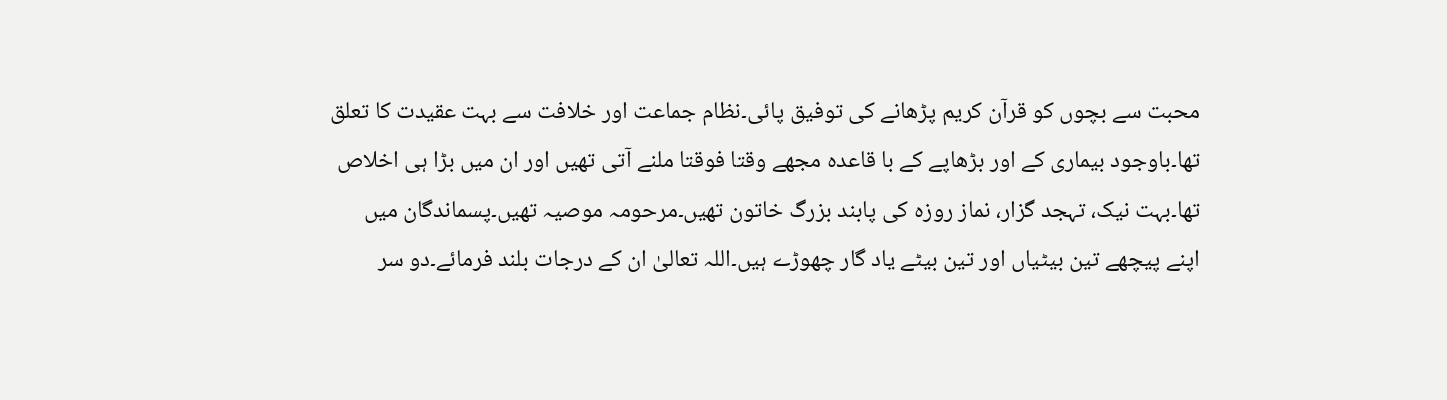محبت سے بچوں کو قرآن کریم پڑھانے کی توفیق پائی۔نظام جماعت اور خلافت سے بہت عقیدت کا تعلق تھا۔باوجود بیماری کے اور بڑھاپے کے با قاعدہ مجھے وقتا فوقتا ملنے آتی تھیں اور ان میں بڑا ہی اخلاص تھا۔بہت نیک، تہجد گزار، نماز روزہ کی پابند بزرگ خاتون تھیں۔مرحومہ موصیہ تھیں۔پسماندگان میں اپنے پیچھے تین بیٹیاں اور تین بیٹے یاد گار چھوڑے ہیں۔اللہ تعالیٰ ان کے درجات بلند فرمائے۔دو سر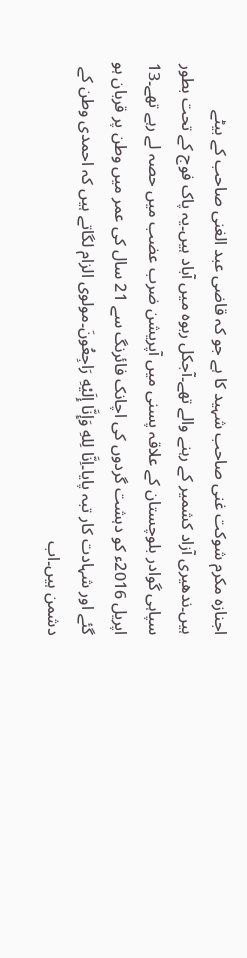اجنازہ مکرم شوکت غنی صاحب شہید کا ہے جو کہ قاضی عبد الغنی صاحب کے بیٹے ہیں۔ندھیری آزاد کشمیر کے رہنے والے تھے۔آجکل ربوہ میں آباد ہیں۔یہ پاک فوج کے تحت بطور سپاہی گوادر بلوچستان کے علاقہ پسنی میں آپریشن ضرب عضب میں حصہ لے رہے تھے۔13 اپریل 2016ء کو دہشت گردوں کی اچانک فائرنگ سے 21 سال کی عمر میں وطن پر قربان ہو گئے اور شہادت کار تبہ پایا۔اِنَّا لِلهِ وَإِنَّا إِلَيْهِ رَاجِعُونَ۔مولوی الزام لگاتے ہیں کہ احمدی وطن کے دشمن ہیں۔اب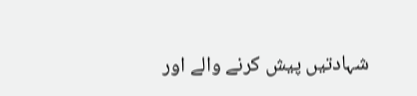شہادتیں پیش کرنے والے اور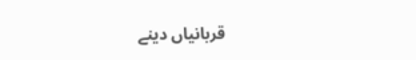قربانیاں دینے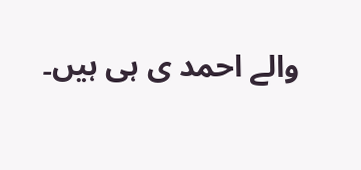والے احمد ی ہی ہیں۔